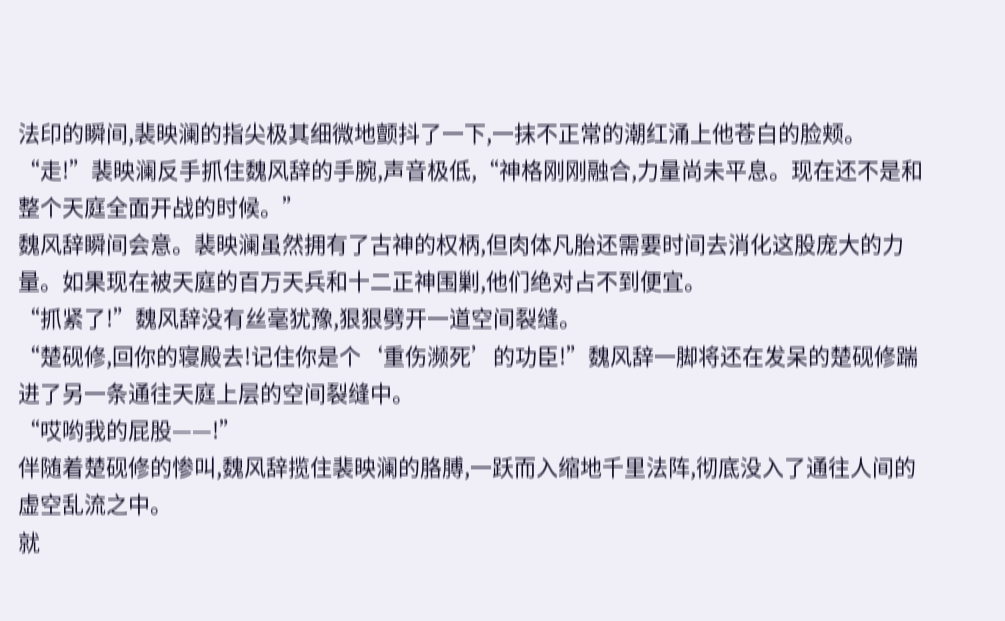法印的瞬间,裴映澜的指尖极其细微地颤抖了一下,一抹不正常的潮红涌上他苍白的脸颊。
“走!”裴映澜反手抓住魏风辞的手腕,声音极低,“神格刚刚融合,力量尚未平息。现在还不是和整个天庭全面开战的时候。”
魏风辞瞬间会意。裴映澜虽然拥有了古神的权柄,但肉体凡胎还需要时间去消化这股庞大的力量。如果现在被天庭的百万天兵和十二正神围剿,他们绝对占不到便宜。
“抓紧了!”魏风辞没有丝毫犹豫,狠狠劈开一道空间裂缝。
“楚砚修,回你的寝殿去!记住你是个‘重伤濒死’的功臣!”魏风辞一脚将还在发呆的楚砚修踹进了另一条通往天庭上层的空间裂缝中。
“哎哟我的屁股——!”
伴随着楚砚修的惨叫,魏风辞揽住裴映澜的胳膊,一跃而入缩地千里法阵,彻底没入了通往人间的虚空乱流之中。
就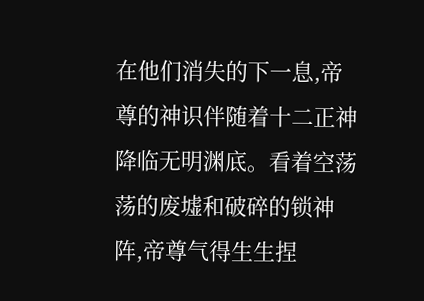在他们消失的下一息,帝尊的神识伴随着十二正神降临无明渊底。看着空荡荡的废墟和破碎的锁神阵,帝尊气得生生捏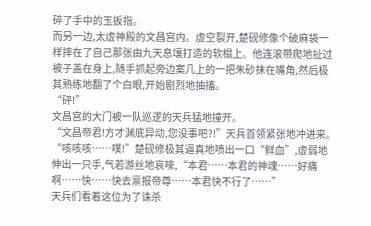碎了手中的玉扳指。
而另一边,太虚神殿的文昌宫内。虚空裂开,楚砚修像个破麻袋一样摔在了自己那张由九天息壤打造的软榻上。他连滚带爬地扯过被子盖在身上,随手抓起旁边案几上的一把朱砂抹在嘴角,然后极其熟练地翻了个白眼,开始剧烈地抽搐。
“砰!”
文昌宫的大门被一队巡逻的天兵猛地撞开。
“文昌帝君!方才渊底异动,您没事吧?!”天兵首领紧张地冲进来。
“咳咳咳……噗!”楚砚修极其逼真地喷出一口“鲜血”,虚弱地伸出一只手,气若游丝地哀嚎,“本君……本君的神魂……好痛啊……快……快去禀报帝尊……本君快不行了……”
天兵们看着这位为了诛杀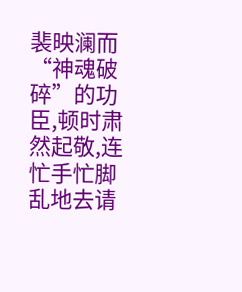裴映澜而“神魂破碎”的功臣,顿时肃然起敬,连忙手忙脚乱地去请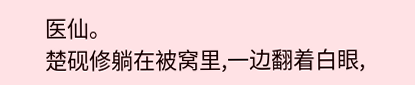医仙。
楚砚修躺在被窝里,一边翻着白眼,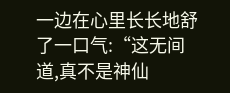一边在心里长长地舒了一口气:“这无间道,真不是神仙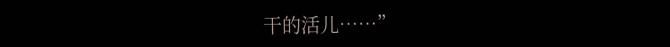干的活儿……”